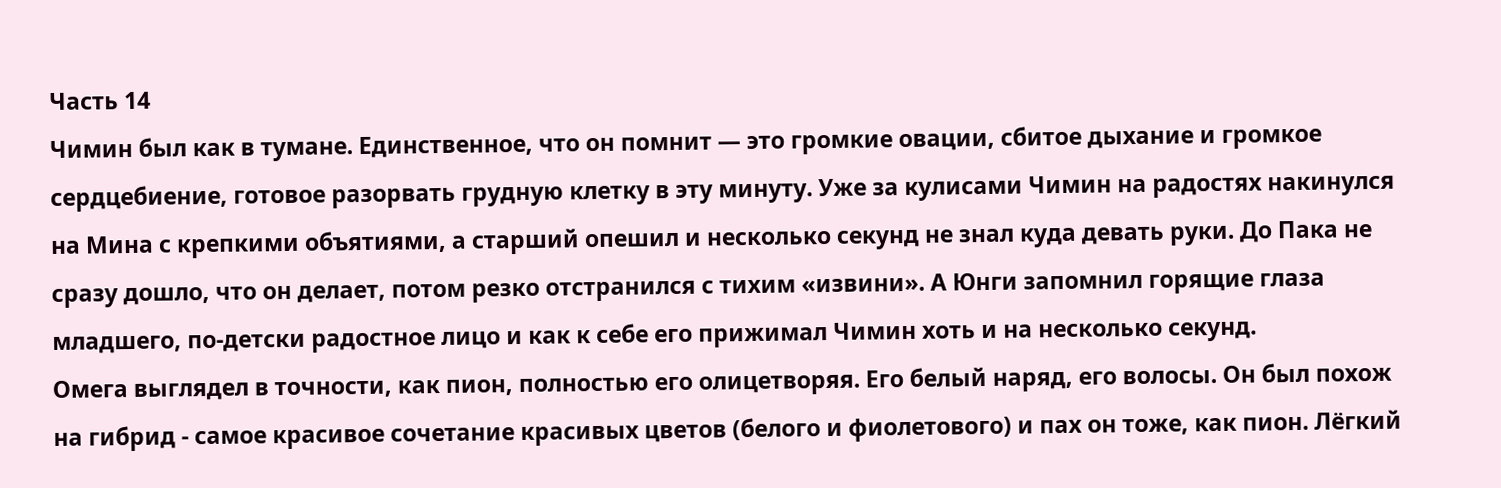Часть 14
Чимин был как в тумане. Единственное, что он помнит — это громкие овации, сбитое дыхание и громкое сердцебиение, готовое разорвать грудную клетку в эту минуту. Уже за кулисами Чимин на радостях накинулся на Мина с крепкими объятиями, а старший опешил и несколько секунд не знал куда девать руки. До Пака не сразу дошло, что он делает, потом резко отстранился с тихим «извини». А Юнги запомнил горящие глаза младшего, по-детски радостное лицо и как к себе его прижимал Чимин хоть и на несколько секунд.
Омега выглядел в точности, как пион, полностью его олицетворяя. Его белый наряд, его волосы. Он был похож на гибрид - самое красивое сочетание красивых цветов (белого и фиолетового) и пах он тоже, как пион. Лёгкий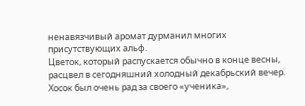ненавязчивый аромат дурманил многих присутствующих альф.
Цветок, который распускается обычно в конце весны, расцвел в сегодняшний холодный декабрьский вечер.
Хосок был очень рад за своего «ученика»,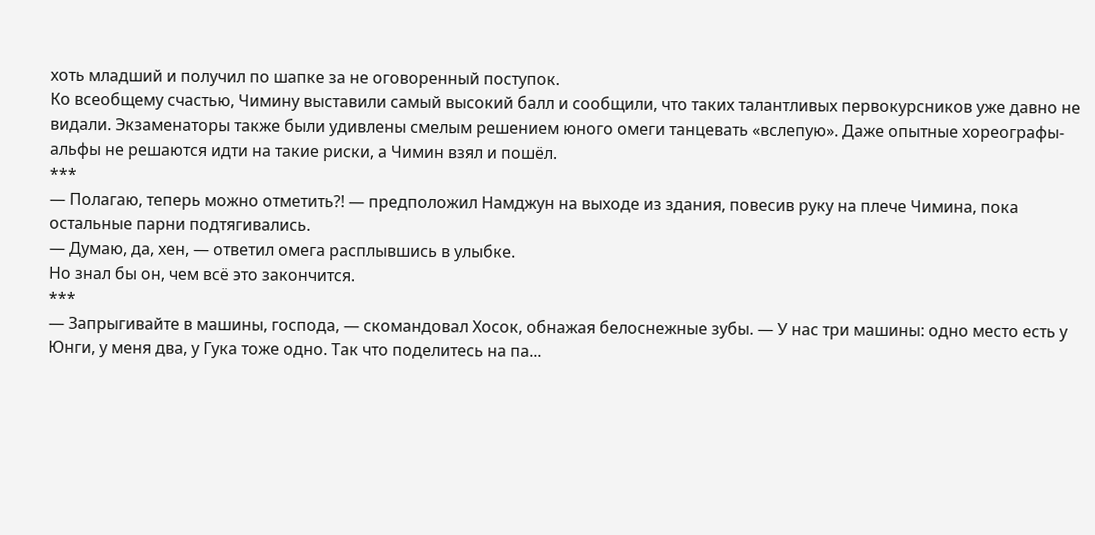хоть младший и получил по шапке за не оговоренный поступок.
Ко всеобщему счастью, Чимину выставили самый высокий балл и сообщили, что таких талантливых первокурсников уже давно не видали. Экзаменаторы также были удивлены смелым решением юного омеги танцевать «вслепую». Даже опытные хореографы-альфы не решаются идти на такие риски, а Чимин взял и пошёл.
***
— Полагаю, теперь можно отметить?! — предположил Намджун на выходе из здания, повесив руку на плече Чимина, пока остальные парни подтягивались.
— Думаю, да, хен, — ответил омега расплывшись в улыбке.
Но знал бы он, чем всё это закончится.
***
— Запрыгивайте в машины, господа, — скомандовал Хосок, обнажая белоснежные зубы. — У нас три машины: одно место есть у Юнги, у меня два, у Гука тоже одно. Так что поделитесь на па...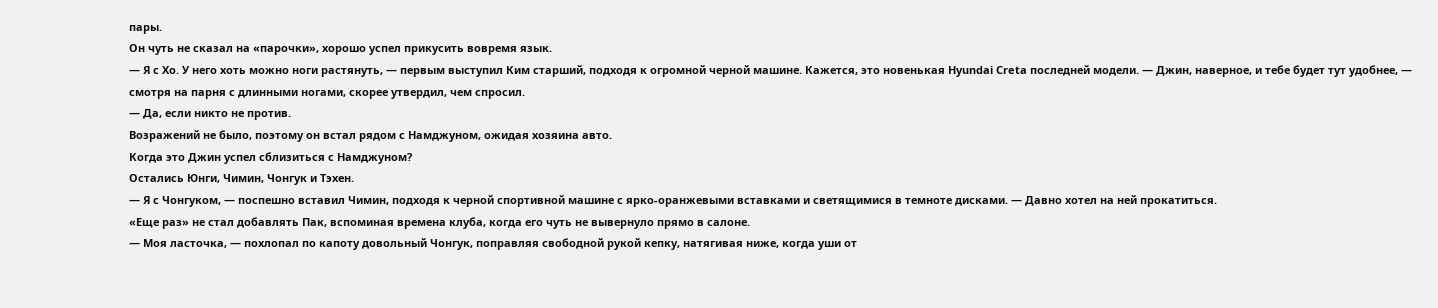пары.
Он чуть не сказал на «парочки», хорошо успел прикусить вовремя язык.
— Я с Хо. У него хоть можно ноги растянуть, — первым выступил Ким старший, подходя к огромной черной машине. Кажется, это новенькая Hyundai Creta последней модели. — Джин, наверное, и тебе будет тут удобнее, — смотря на парня с длинными ногами, скорее утвердил, чем спросил.
— Да, если никто не против.
Возражений не было, поэтому он встал рядом с Намджуном, ожидая хозяина авто.
Когда это Джин успел сблизиться с Намджуном?
Остались Юнги, Чимин, Чонгук и Тэхен.
— Я с Чонгуком, — поспешно вставил Чимин, подходя к черной спортивной машине с ярко-оранжевыми вставками и светящимися в темноте дисками. — Давно хотел на ней прокатиться.
«Еще раз» не стал добавлять Пак, вспоминая времена клуба, когда его чуть не вывернуло прямо в салоне.
— Моя ласточка, — похлопал по капоту довольный Чонгук, поправляя свободной рукой кепку, натягивая ниже, когда уши от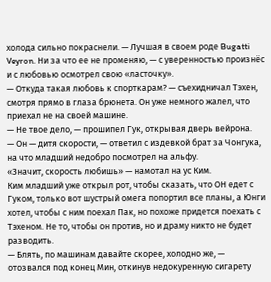холода сильно покраснели. — Лучшая в своем роде Bugatti Veyron. Ни за что ее не променяю, — с уверенностью произнёс и с любовью осмотрел свою «ласточку».
— Откуда такая любовь к спорткарам? — съехидничал Тэхен, смотря прямо в глаза брюнета. Он уже немного жалел, что приехал не на своей машине.
— Не твое дело, — прошипел Гук, открывая дверь вейрона.
— Он — дитя скорости, — ответил с издевкой брат за Чонгука, на что младший недобро посмотрел на альфу.
«Значит, скорость любишь» — намотал на ус Ким.
Ким младший уже открыл рот, чтобы сказать, что ОН едет с Гуком, только вот шустрый омега попортил все планы, а Юнги хотел, чтобы с ним поехал Пак, но похоже придется поехать с Тэхеном. Не то, чтобы он против, но и драму никто не будет разводить.
— Блять, по машинам давайте скорее, холодно же, — отозвался под конец Мин, откинув недокуренную сигарету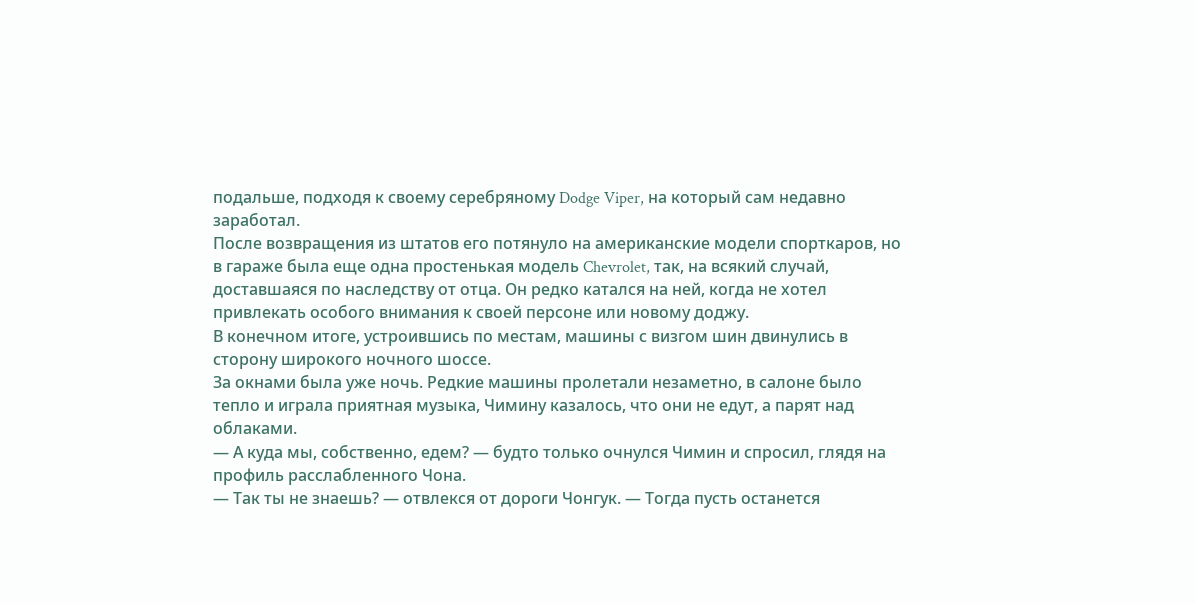подальше, подходя к своему серебряному Dodge Viper, на который сам недавно заработал.
После возвращения из штатов его потянуло на американские модели спорткаров, но в гараже была еще одна простенькая модель Chevrolet, так, на всякий случай, доставшаяся по наследству от отца. Он редко катался на ней, когда не хотел привлекать особого внимания к своей персоне или новому доджу.
В конечном итоге, устроившись по местам, машины с визгом шин двинулись в сторону широкого ночного шоссе.
За окнами была уже ночь. Редкие машины пролетали незаметно, в салоне было тепло и играла приятная музыка, Чимину казалось, что они не едут, а парят над облаками.
— А куда мы, собственно, едем? — будто только очнулся Чимин и спросил, глядя на профиль расслабленного Чона.
— Так ты не знаешь? — отвлекся от дороги Чонгук. — Тогда пусть останется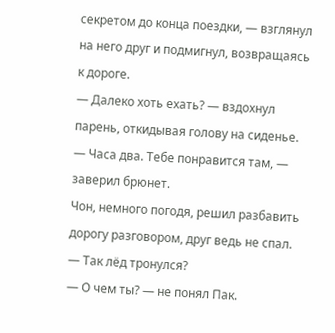секретом до конца поездки, — взглянул на него друг и подмигнул, возвращаясь к дороге.
— Далеко хоть ехать? — вздохнул парень, откидывая голову на сиденье.
— Часа два. Тебе понравится там, — заверил брюнет.
Чон, немного погодя, решил разбавить дорогу разговором, друг ведь не спал.
— Так лёд тронулся?
— О чем ты? — не понял Пак.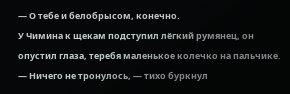— О тебе и белобрысом, конечно.
У Чимина к щекам подступил лёгкий румянец, он опустил глаза, теребя маленькое колечко на пальчике.
— Ничего не тронулось, — тихо буркнул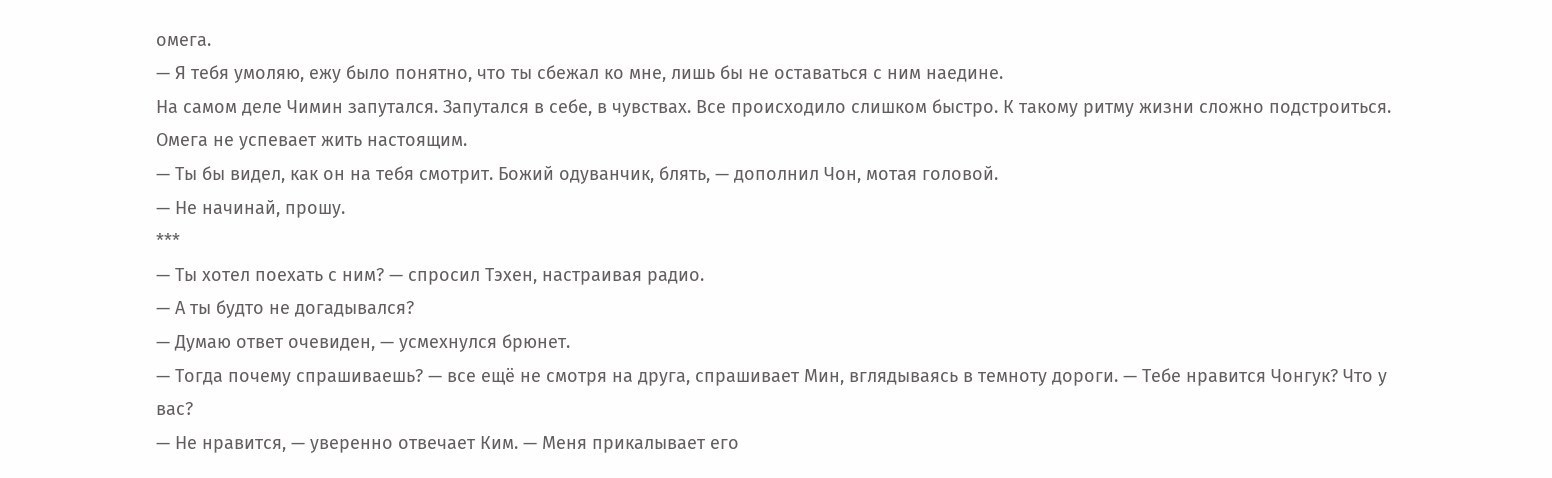омега.
— Я тебя умоляю, ежу было понятно, что ты сбежал ко мне, лишь бы не оставаться с ним наедине.
На самом деле Чимин запутался. Запутался в себе, в чувствах. Все происходило слишком быстро. К такому ритму жизни сложно подстроиться. Омега не успевает жить настоящим.
— Ты бы видел, как он на тебя смотрит. Божий одуванчик, блять, — дополнил Чон, мотая головой.
— Не начинай, прошу.
***
— Ты хотел поехать с ним? — спросил Тэхен, настраивая радио.
— А ты будто не догадывался?
— Думаю ответ очевиден, — усмехнулся брюнет.
— Тогда почему спрашиваешь? — все ещё не смотря на друга, спрашивает Мин, вглядываясь в темноту дороги. — Тебе нравится Чонгук? Что у вас?
— Не нравится, — уверенно отвечает Ким. — Меня прикалывает его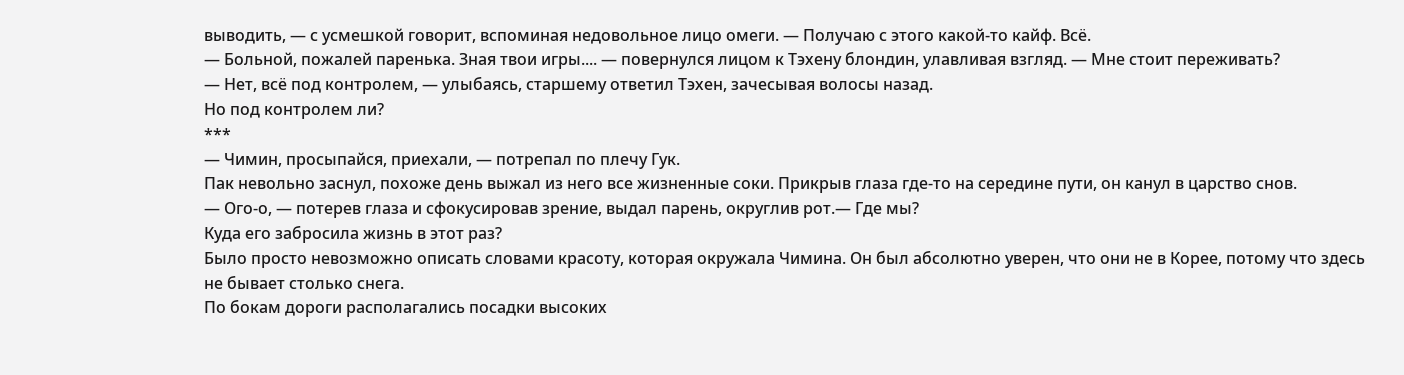выводить, — с усмешкой говорит, вспоминая недовольное лицо омеги. — Получаю с этого какой-то кайф. Всё.
— Больной, пожалей паренька. Зная твои игры.... — повернулся лицом к Тэхену блондин, улавливая взгляд. — Мне стоит переживать?
— Нет, всё под контролем, — улыбаясь, старшему ответил Тэхен, зачесывая волосы назад.
Но под контролем ли?
***
— Чимин, просыпайся, приехали, — потрепал по плечу Гук.
Пак невольно заснул, похоже день выжал из него все жизненные соки. Прикрыв глаза где-то на середине пути, он канул в царство снов.
— Ого-о, — потерев глаза и сфокусировав зрение, выдал парень, округлив рот.— Где мы?
Куда его забросила жизнь в этот раз?
Было просто невозможно описать словами красоту, которая окружала Чимина. Он был абсолютно уверен, что они не в Корее, потому что здесь не бывает столько снега.
По бокам дороги располагались посадки высоких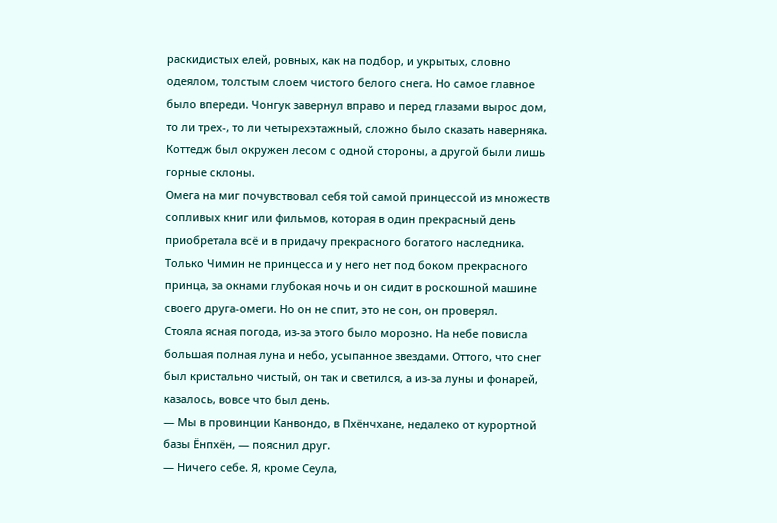раскидистых елей, ровных, как на подбор, и укрытых, словно одеялом, толстым слоем чистого белого снега. Но самое главное было впереди. Чонгук завернул вправо и перед глазами вырос дом, то ли трех-, то ли четырехэтажный, сложно было сказать наверняка. Коттедж был окружен лесом с одной стороны, а другой были лишь горные склоны.
Омега на миг почувствовал себя той самой принцессой из множеств сопливых книг или фильмов, которая в один прекрасный день приобретала всё и в придачу прекрасного богатого наследника. Только Чимин не принцесса и у него нет под боком прекрасного принца, за окнами глубокая ночь и он сидит в роскошной машине своего друга-омеги. Но он не спит, это не сон, он проверял.
Стояла ясная погода, из-за этого было морозно. На небе повисла большая полная луна и небо, усыпанное звездами. Оттого, что снег был кристально чистый, он так и светился, а из-за луны и фонарей, казалось, вовсе что был день.
— Мы в провинции Канвондо, в Пхёнчхане, недалеко от курортной базы Ёнпхён, — пояснил друг.
— Ничего себе. Я, кроме Сеула,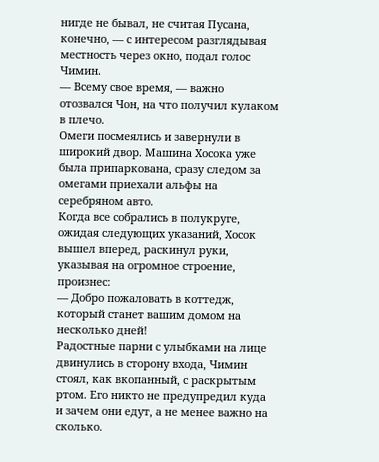нигде не бывал, не считая Пусана, конечно, — с интересом разглядывая местность через окно, подал голос Чимин.
— Всему свое время, — важно отозвался Чон, на что получил кулаком в плечо.
Омеги посмеялись и завернули в широкий двор. Машина Хосока уже была припаркована, сразу следом за омегами приехали альфы на серебряном авто.
Когда все собрались в полукруге, ожидая следующих указаний, Хосок вышел вперед, раскинул руки, указывая на огромное строение, произнес:
— Добро пожаловать в коттедж, который станет вашим домом на несколько дней!
Радостные парни с улыбками на лице двинулись в сторону входа, Чимин стоял, как вкопанный, с раскрытым ртом. Его никто не предупредил куда и зачем они едут, а не менее важно на сколько.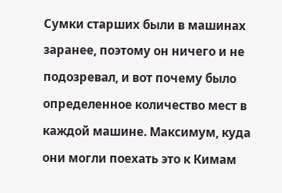Сумки старших были в машинах заранее, поэтому он ничего и не подозревал, и вот почему было определенное количество мест в каждой машине. Максимум, куда они могли поехать это к Кимам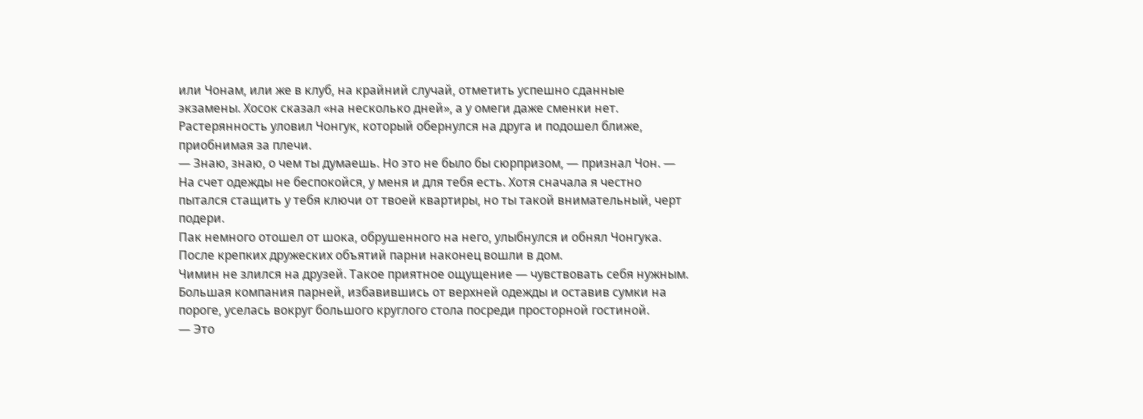или Чонам, или же в клуб, на крайний случай, отметить успешно сданные экзамены. Хосок сказал «на несколько дней», а у омеги даже сменки нет.
Растерянность уловил Чонгук, который обернулся на друга и подошел ближе, приобнимая за плечи.
— Знаю, знаю, о чем ты думаешь. Но это не было бы сюрпризом, — признал Чон. — На счет одежды не беспокойся, у меня и для тебя есть. Хотя сначала я честно пытался стащить у тебя ключи от твоей квартиры, но ты такой внимательный, черт подери.
Пак немного отошел от шока, обрушенного на него, улыбнулся и обнял Чонгука. После крепких дружеских объятий парни наконец вошли в дом.
Чимин не злился на друзей. Такое приятное ощущение — чувствовать себя нужным.
Большая компания парней, избавившись от верхней одежды и оставив сумки на пороге, уселась вокруг большого круглого стола посреди просторной гостиной.
— Это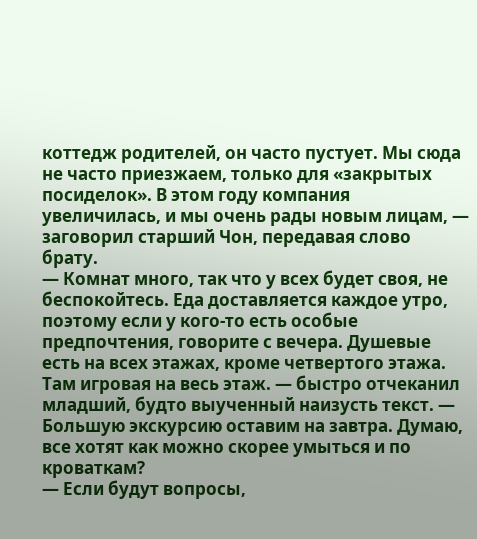коттедж родителей, он часто пустует. Мы сюда не часто приезжаем, только для «закрытых посиделок». В этом году компания увеличилась, и мы очень рады новым лицам, — заговорил старший Чон, передавая слово брату.
— Комнат много, так что у всех будет своя, не беспокойтесь. Еда доставляется каждое утро, поэтому если у кого-то есть особые предпочтения, говорите с вечера. Душевые есть на всех этажах, кроме четвертого этажа. Там игровая на весь этаж. — быстро отчеканил младший, будто выученный наизусть текст. — Большую экскурсию оставим на завтра. Думаю, все хотят как можно скорее умыться и по кроваткам?
— Если будут вопросы,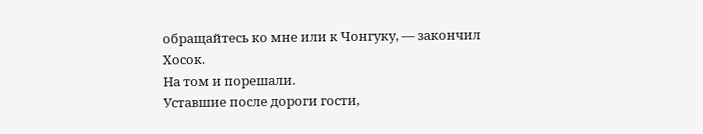обращайтесь ко мне или к Чонгуку, — закончил Хосок.
На том и порешали.
Уставшие после дороги гости,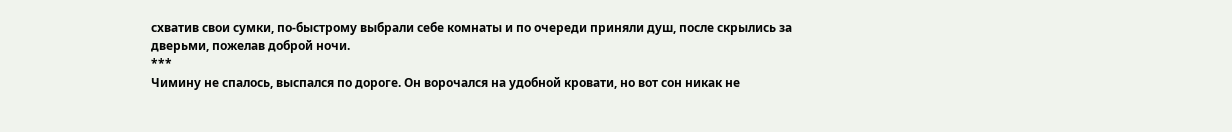схватив свои сумки, по-быстрому выбрали себе комнаты и по очереди приняли душ, после скрылись за дверьми, пожелав доброй ночи.
***
Чимину не спалось, выспался по дороге. Он ворочался на удобной кровати, но вот сон никак не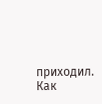приходил. Как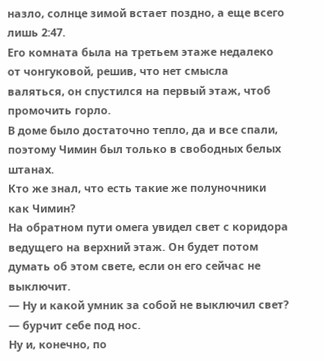назло, солнце зимой встает поздно, а еще всего лишь 2:47.
Его комната была на третьем этаже недалеко от чонгуковой, решив, что нет смысла валяться, он спустился на первый этаж, чтоб промочить горло.
В доме было достаточно тепло, да и все спали, поэтому Чимин был только в свободных белых штанах.
Кто же знал, что есть такие же полуночники как Чимин?
На обратном пути омега увидел свет с коридора ведущего на верхний этаж. Он будет потом думать об этом свете, если он его сейчас не выключит.
— Ну и какой умник за собой не выключил свет? — бурчит себе под нос.
Ну и, конечно, по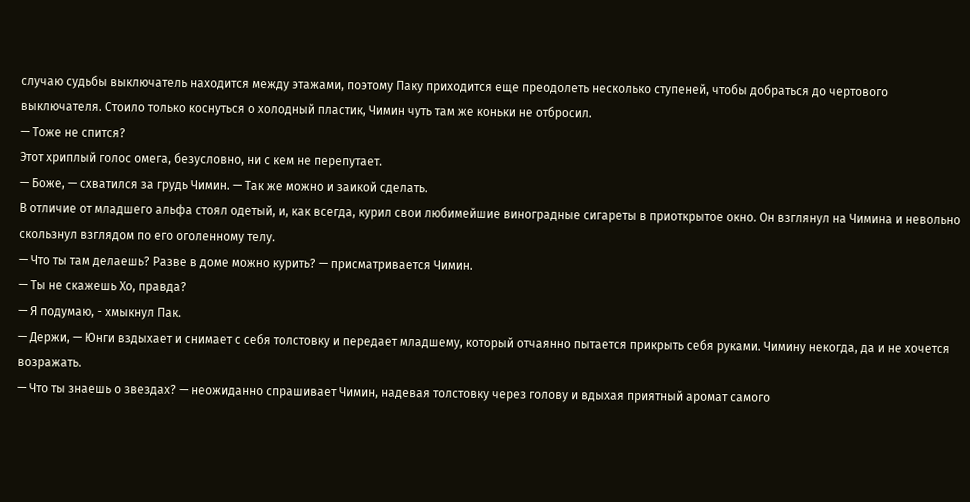случаю судьбы выключатель находится между этажами, поэтому Паку приходится еще преодолеть несколько ступеней, чтобы добраться до чертового выключателя. Стоило только коснуться о холодный пластик, Чимин чуть там же коньки не отбросил.
— Тоже не спится?
Этот хриплый голос омега, безусловно, ни с кем не перепутает.
— Боже, — схватился за грудь Чимин. — Так же можно и заикой сделать.
В отличие от младшего альфа стоял одетый, и, как всегда, курил свои любимейшие виноградные сигареты в приоткрытое окно. Он взглянул на Чимина и невольно скользнул взглядом по его оголенному телу.
— Что ты там делаешь? Разве в доме можно курить? — присматривается Чимин.
— Ты не скажешь Хо, правда?
— Я подумаю, - хмыкнул Пак.
— Держи, — Юнги вздыхает и снимает с себя толстовку и передает младшему, который отчаянно пытается прикрыть себя руками. Чимину некогда, да и не хочется возражать.
— Что ты знаешь о звездах? — неожиданно спрашивает Чимин, надевая толстовку через голову и вдыхая приятный аромат самого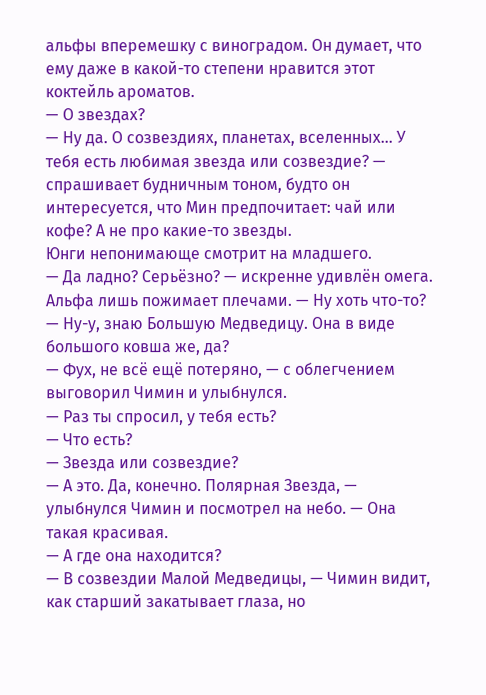альфы вперемешку с виноградом. Он думает, что ему даже в какой-то степени нравится этот коктейль ароматов.
— О звездах?
— Ну да. О созвездиях, планетах, вселенных... У тебя есть любимая звезда или созвездие? — спрашивает будничным тоном, будто он интересуется, что Мин предпочитает: чай или кофе? А не про какие-то звезды.
Юнги непонимающе смотрит на младшего.
— Да ладно? Серьёзно? — искренне удивлён омега. Альфа лишь пожимает плечами. — Ну хоть что-то?
— Ну-у, знаю Большую Медведицу. Она в виде большого ковша же, да?
— Фух, не всё ещё потеряно, — с облегчением выговорил Чимин и улыбнулся.
— Раз ты спросил, у тебя есть?
— Что есть?
— Звезда или созвездие?
— А это. Да, конечно. Полярная Звезда, — улыбнулся Чимин и посмотрел на небо. — Она такая красивая.
— А где она находится?
— В созвездии Малой Медведицы, — Чимин видит, как старший закатывает глаза, но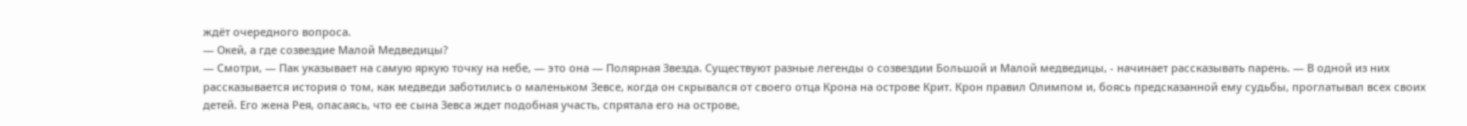ждёт очередного вопроса.
— Окей, а где созвездие Малой Медведицы?
— Смотри, — Пак указывает на самую яркую точку на небе, — это она — Полярная Звезда. Существуют разные легенды о созвездии Большой и Малой медведицы, - начинает рассказывать парень. — В одной из них рассказывается история о том, как медведи заботились о маленьком Зевсе, когда он скрывался от своего отца Крона на острове Крит. Крон правил Олимпом и, боясь предсказанной ему судьбы, проглатывал всех своих детей. Его жена Рея, опасаясь, что ее сына Зевса ждет подобная участь, спрятала его на острове,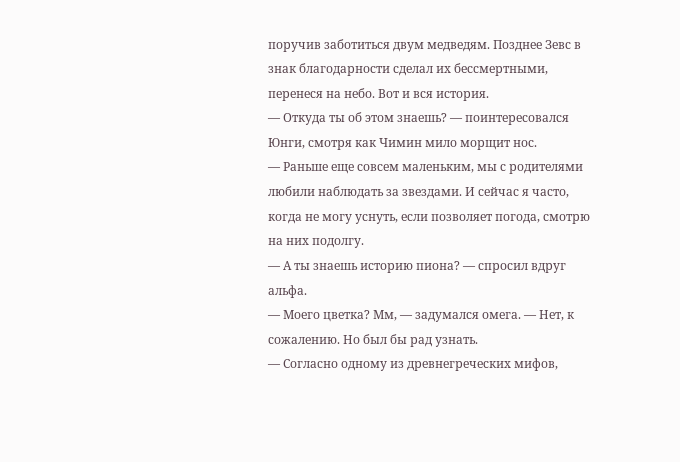поручив заботиться двум медведям. Позднее Зевс в знак благодарности сделал их бессмертными, перенеся на небо. Вот и вся история.
— Откуда ты об этом знаешь? — поинтересовался Юнги, смотря как Чимин мило морщит нос.
— Раньше еще совсем маленьким, мы с родителями любили наблюдать за звездами. И сейчас я часто, когда не могу уснуть, если позволяет погода, смотрю на них подолгу.
— А ты знаешь историю пиона? — спросил вдруг альфа.
— Моего цветка? Мм, — задумался омега. — Нет, к сожалению. Но был бы рад узнать.
— Согласно одному из древнегреческих мифов,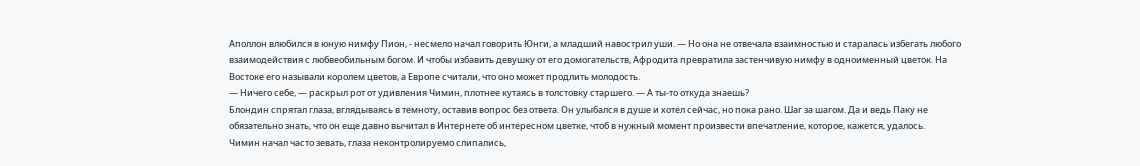Аполлон влюбился в юную нимфу Пион, - несмело начал говорить Юнги, а младший навострил уши. — Но она не отвечала взаимностью и старалась избегать любого взаимодействия с любвеобильным богом. И чтобы избавить девушку от его домогательств, Афродита превратила застенчивую нимфу в одноименный цветок. На Востоке его называли королем цветов, а Европе считали, что оно может продлить молодость.
— Ничего себе, — раскрыл рот от удивления Чимин, плотнее кутаясь в толстовку старшего. — А ты-то откуда знаешь?
Блондин спрятал глаза, вглядываясь в темноту, оставив вопрос без ответа. Он улыбался в душе и хотел сейчас, но пока рано. Шаг за шагом. Да и ведь Паку не обязательно знать, что он еще давно вычитал в Интернете об интересном цветке, чтоб в нужный момент произвести впечатление, которое, кажется, удалось.
Чимин начал часто зевать, глаза неконтролируемо слипались,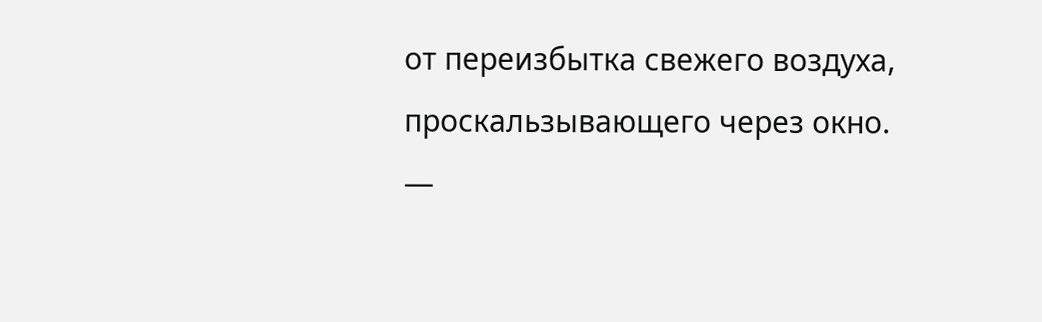от переизбытка свежего воздуха, проскальзывающего через окно.
—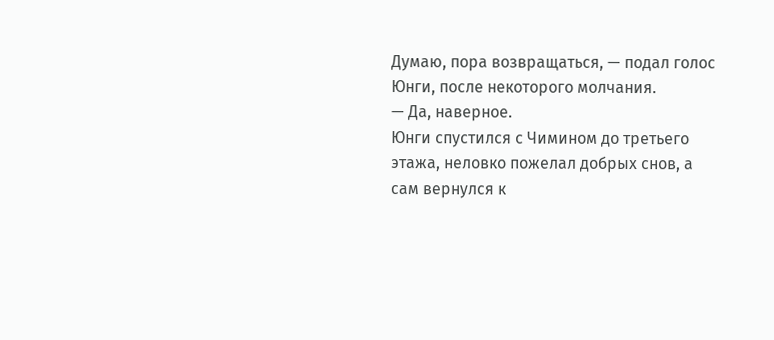Думаю, пора возвращаться, — подал голос Юнги, после некоторого молчания.
— Да, наверное.
Юнги спустился с Чимином до третьего этажа, неловко пожелал добрых снов, а сам вернулся к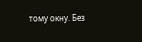тому окну. Без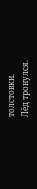толстовки.
Лёд тронулся.